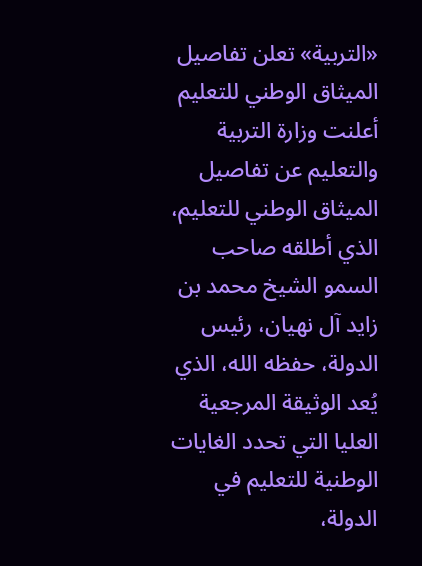«التربية» تعلن تفاصيل الميثاق الوطني للتعليم
أعلنت وزارة التربية والتعليم عن تفاصيل الميثاق الوطني للتعليم، الذي أطلقه صاحب السمو الشيخ محمد بن زايد آل نهيان، رئيس الدولة، حفظه الله، الذي يُعد الوثيقة المرجعية العليا التي تحدد الغايات الوطنية للتعليم في الدولة،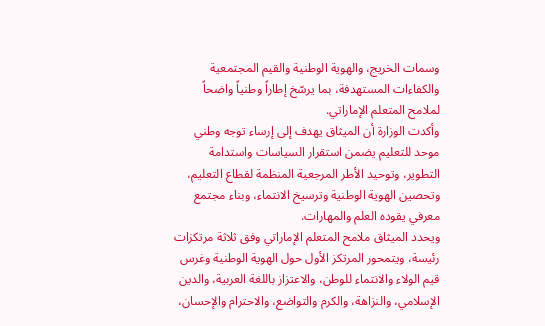وسمات الخريج، والهوية الوطنية والقيم المجتمعية والكفاءات المستهدفة، بما يرسّخ إطاراً وطنياً واضحاً لملامح المتعلم الإماراتي.
وأكدت الوزارة أن الميثاق يهدف إلى إرساء توجه وطني موحد للتعليم يضمن استقرار السياسات واستدامة التطوير، وتوحيد الأطر المرجعية المنظمة لقطاع التعليم، وتحصين الهوية الوطنية وترسيخ الانتماء، وبناء مجتمع معرفي يقوده العلم والمهارات.
ويحدد الميثاق ملامح المتعلم الإماراتي وفق ثلاثة مرتكزات رئيسة، ويتمحور المرتكز الأول حول الهوية الوطنية وغرس قيم الولاء والانتماء للوطن، والاعتزاز باللغة العربية، والدين الإسلامي، والنزاهة، والكرم والتواضع، والاحترام والإحسان،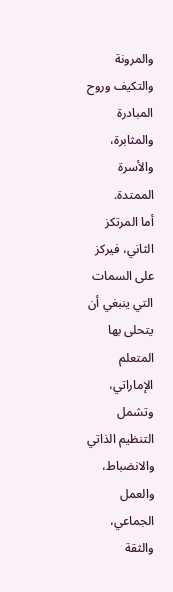والمرونة والتكيف وروح المبادرة والمثابرة، والأسرة الممتدة.
أما المرتكز الثاني، فيركز على السمات التي ينبغي أن يتحلى بها المتعلم الإماراتي، وتشمل التنظيم الذاتي والانضباط، والعمل الجماعي، والثقة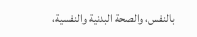بالنفس، والصحة البدنية والنفسية،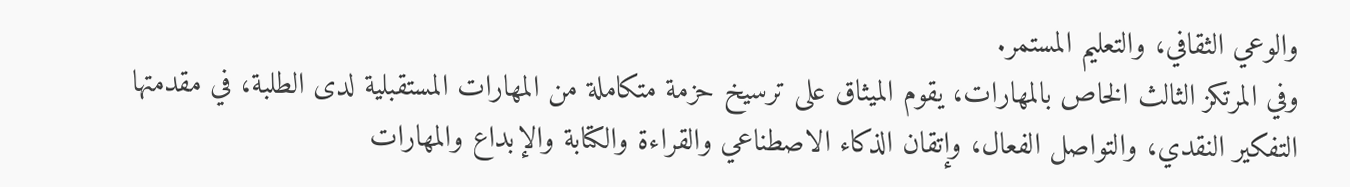والوعي الثقافي، والتعليم المستمر.
وفي المرتكز الثالث الخاص بالمهارات، يقوم الميثاق على ترسيخ حزمة متكاملة من المهارات المستقبلية لدى الطلبة، في مقدمتها التفكير النقدي، والتواصل الفعال، وإتقان الذكاء الاصطناعي والقراءة والكتابة والإبداع والمهارات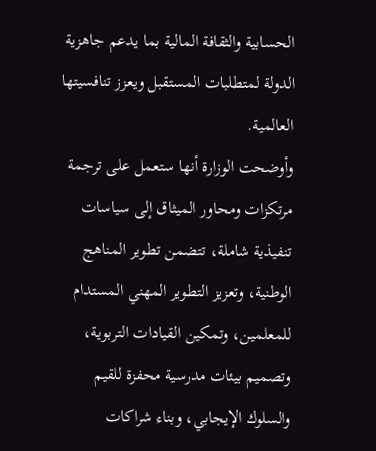الحسابية والثقافة المالية بما يدعم جاهزية الدولة لمتطلبات المستقبل ويعزز تنافسيتها العالمية.
وأوضحت الوزارة أنها ستعمل على ترجمة مرتكزات ومحاور الميثاق إلى سياسات تنفيذية شاملة، تتضمن تطوير المناهج الوطنية، وتعزيز التطوير المهني المستدام للمعلمين، وتمكين القيادات التربوية، وتصميم بيئات مدرسية محفزة للقيم والسلوك الإيجابي، وبناء شراكات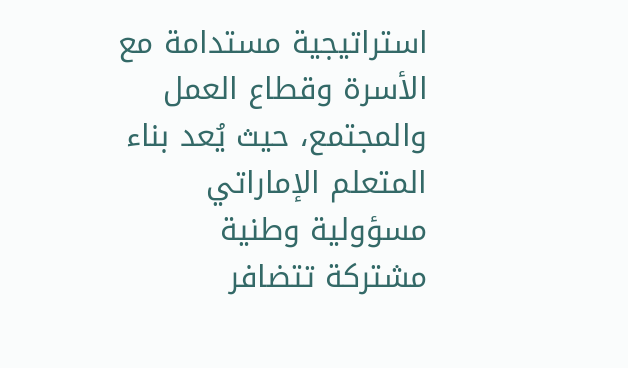استراتيجية مستدامة مع الأسرة وقطاع العمل والمجتمع، حيث يُعد بناء المتعلم الإماراتي مسؤولية وطنية مشتركة تتضافر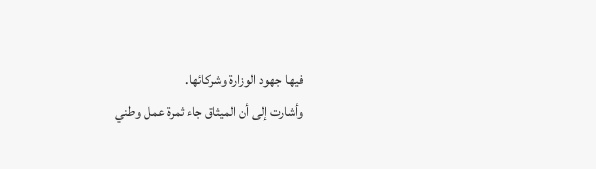فيها جهود الوزارة وشركائها.
وأشارت إلى أن الميثاق جاء ثمرة عمل وطني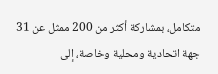متكامل، بمشاركة أكثر من 200 ممثل عن 31 جهة اتحادية ومحلية وخاصة، إلى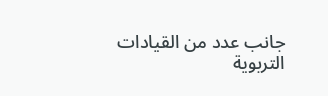جانب عدد من القيادات التربوية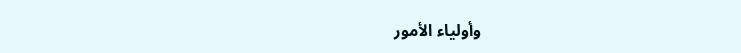وأولياء الأمور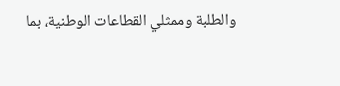والطلبة وممثلي القطاعات الوطنية، بما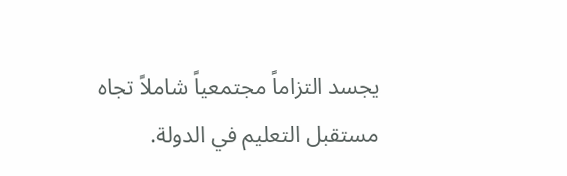يجسد التزاماً مجتمعياً شاملاً تجاه مستقبل التعليم في الدولة.